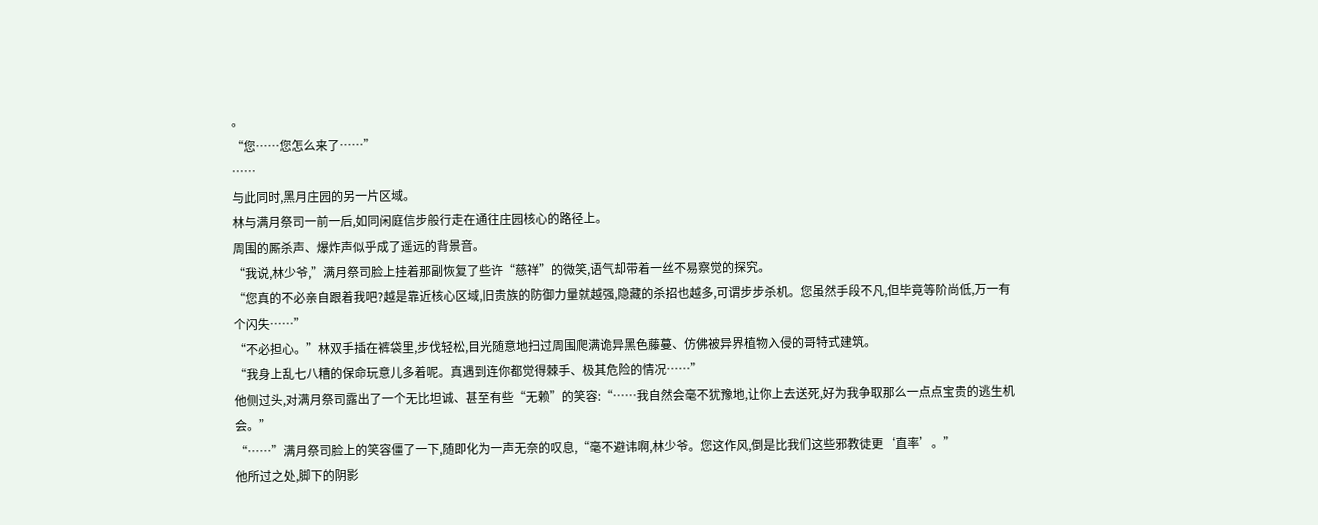。
“您……您怎么来了……”
……
与此同时,黑月庄园的另一片区域。
林与满月祭司一前一后,如同闲庭信步般行走在通往庄园核心的路径上。
周围的厮杀声、爆炸声似乎成了遥远的背景音。
“我说,林少爷,”满月祭司脸上挂着那副恢复了些许“慈祥”的微笑,语气却带着一丝不易察觉的探究。
“您真的不必亲自跟着我吧?越是靠近核心区域,旧贵族的防御力量就越强,隐藏的杀招也越多,可谓步步杀机。您虽然手段不凡,但毕竟等阶尚低,万一有个闪失……”
“不必担心。”林双手插在裤袋里,步伐轻松,目光随意地扫过周围爬满诡异黑色藤蔓、仿佛被异界植物入侵的哥特式建筑。
“我身上乱七八糟的保命玩意儿多着呢。真遇到连你都觉得棘手、极其危险的情况……”
他侧过头,对满月祭司露出了一个无比坦诚、甚至有些“无赖”的笑容:“……我自然会毫不犹豫地,让你上去送死,好为我争取那么一点点宝贵的逃生机会。”
“……”满月祭司脸上的笑容僵了一下,随即化为一声无奈的叹息,“毫不避讳啊,林少爷。您这作风,倒是比我们这些邪教徒更‘直率’。”
他所过之处,脚下的阴影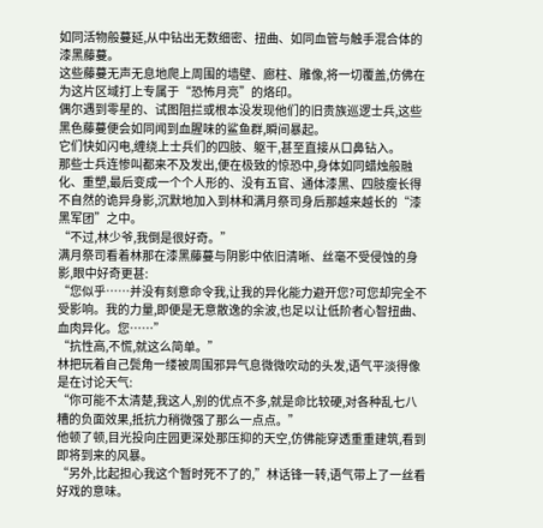如同活物般蔓延,从中钻出无数细密、扭曲、如同血管与触手混合体的漆黑藤蔓。
这些藤蔓无声无息地爬上周围的墙壁、廊柱、雕像,将一切覆盖,仿佛在为这片区域打上专属于“恐怖月亮”的烙印。
偶尔遇到零星的、试图阻拦或根本没发现他们的旧贵族巡逻士兵,这些黑色藤蔓便会如同闻到血腥味的鲨鱼群,瞬间暴起。
它们快如闪电,缠绕上士兵们的四肢、躯干,甚至直接从口鼻钻入。
那些士兵连惨叫都来不及发出,便在极致的惊恐中,身体如同蜡烛般融化、重塑,最后变成一个个人形的、没有五官、通体漆黑、四肢瘦长得不自然的诡异身影,沉默地加入到林和满月祭司身后那越来越长的“漆黑军团”之中。
“不过,林少爷,我倒是很好奇。”
满月祭司看着林那在漆黑藤蔓与阴影中依旧清晰、丝毫不受侵蚀的身影,眼中好奇更甚:
“您似乎……并没有刻意命令我,让我的异化能力避开您?可您却完全不受影响。我的力量,即便是无意散逸的余波,也足以让低阶者心智扭曲、血肉异化。您……”
“抗性高,不慌,就这么简单。”
林把玩着自己鬓角一缕被周围邪异气息微微吹动的头发,语气平淡得像是在讨论天气:
“你可能不太清楚,我这人,别的优点不多,就是命比较硬,对各种乱七八糟的负面效果,抵抗力稍微强了那么一点点。”
他顿了顿,目光投向庄园更深处那压抑的天空,仿佛能穿透重重建筑,看到即将到来的风暴。
“另外,比起担心我这个暂时死不了的,”林话锋一转,语气带上了一丝看好戏的意味。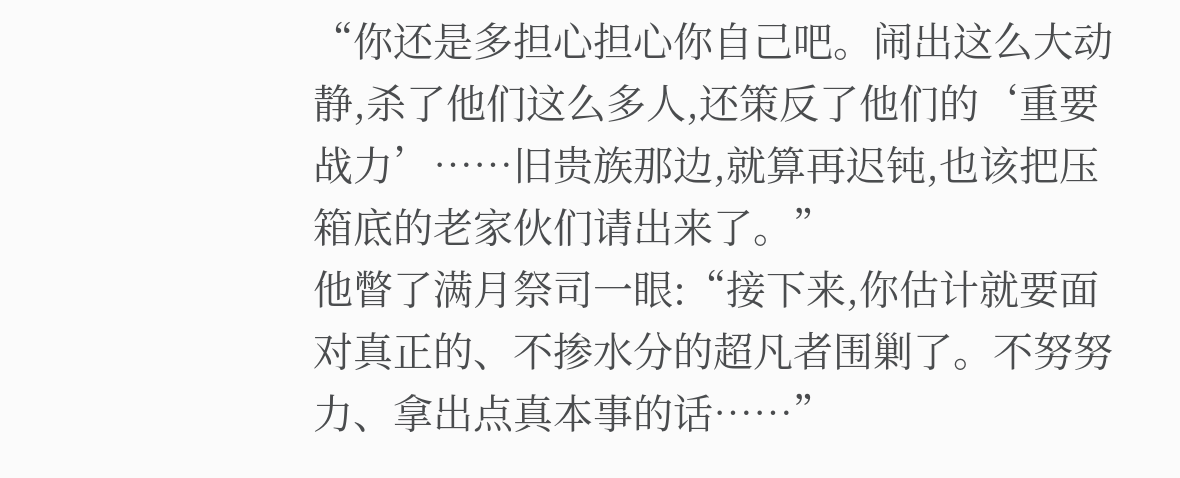“你还是多担心担心你自己吧。闹出这么大动静,杀了他们这么多人,还策反了他们的‘重要战力’……旧贵族那边,就算再迟钝,也该把压箱底的老家伙们请出来了。”
他瞥了满月祭司一眼:“接下来,你估计就要面对真正的、不掺水分的超凡者围剿了。不努努力、拿出点真本事的话……”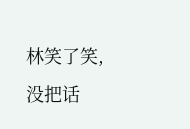林笑了笑,没把话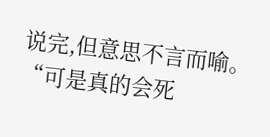说完,但意思不言而喻。
“可是真的会死